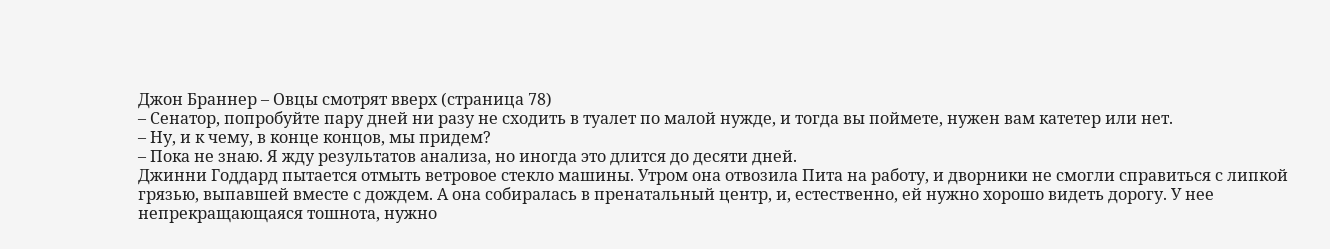Джон Браннер – Овцы смотрят вверх (страница 78)
– Сенатор, попробуйте пару дней ни разу не сходить в туалет по малой нужде, и тогда вы поймете, нужен вам катетер или нет.
– Ну, и к чему, в конце концов, мы придем?
– Пока не знаю. Я жду результатов анализа, но иногда это длится до десяти дней.
Джинни Годдард пытается отмыть ветровое стекло машины. Утром она отвозила Пита на работу, и дворники не смогли справиться с липкой грязью, выпавшей вместе с дождем. А она собиралась в пренатальный центр, и, естественно, ей нужно хорошо видеть дорогу. У нее непрекращающаяся тошнота, нужно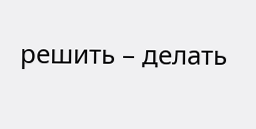решить – делать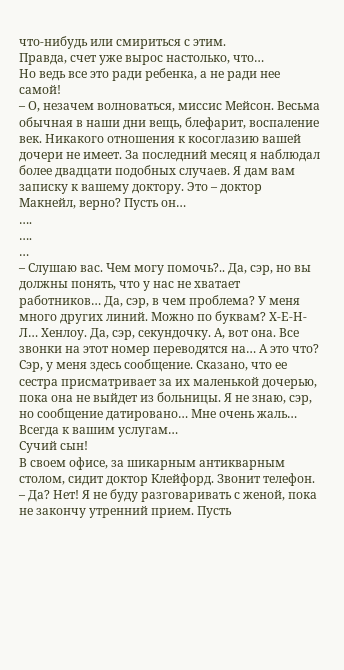что-нибудь или смириться с этим.
Правда, счет уже вырос настолько, что…
Но ведь все это ради ребенка, а не ради нее самой!
– О, незачем волноваться, миссис Мейсон. Весьма обычная в наши дни вещь, блефарит, воспаление век. Никакого отношения к косоглазию вашей дочери не имеет. За последний месяц я наблюдал более двадцати подобных случаев. Я дам вам записку к вашему доктору. Это – доктор Макнейл, верно? Пусть он…
….
….
…
– Слушаю вас. Чем могу помочь?.. Да, сэр, но вы должны понять, что у нас не хватает работников… Да, сэр, в чем проблема? У меня много других линий. Можно по буквам? Х-Е-Н-Л… Хенлоу. Да, сэр, секундочку. А, вот она. Все звонки на этот номер переводятся на… А это что? Сэр, у меня здесь сообщение. Сказано, что ее сестра присматривает за их маленькой дочерью, пока она не выйдет из больницы. Я не знаю, сэр, но сообщение датировано… Мне очень жаль… Всегда к вашим услугам…
Сучий сын!
В своем офисе, за шикарным антикварным столом, сидит доктор Клейфорд. Звонит телефон.
– Да? Нет! Я не буду разговаривать с женой, пока не закончу утренний прием. Пусть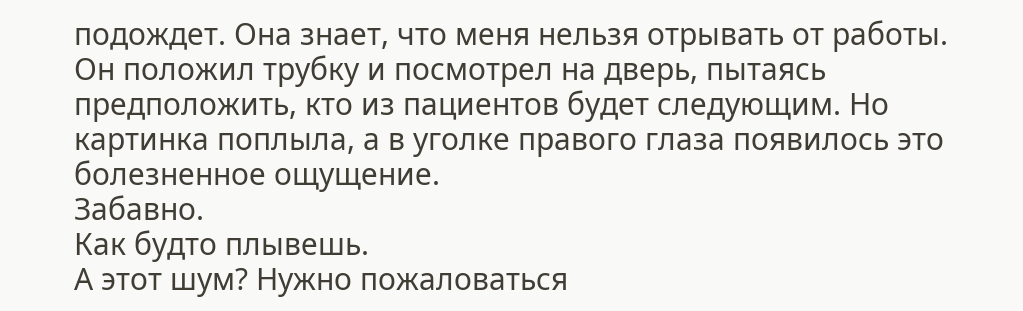подождет. Она знает, что меня нельзя отрывать от работы.
Он положил трубку и посмотрел на дверь, пытаясь предположить, кто из пациентов будет следующим. Но картинка поплыла, а в уголке правого глаза появилось это болезненное ощущение.
Забавно.
Как будто плывешь.
А этот шум? Нужно пожаловаться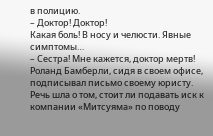в полицию.
– Доктор! Доктор!
Какая боль! В носу и челюсти. Явные симптомы…
– Сестра! Мне кажется, доктор мертв!
Роланд Бамберли, сидя в своем офисе, подписывал письмо своему юристу. Речь шла о том, стоит ли подавать иск к компании «Митсуяма» по поводу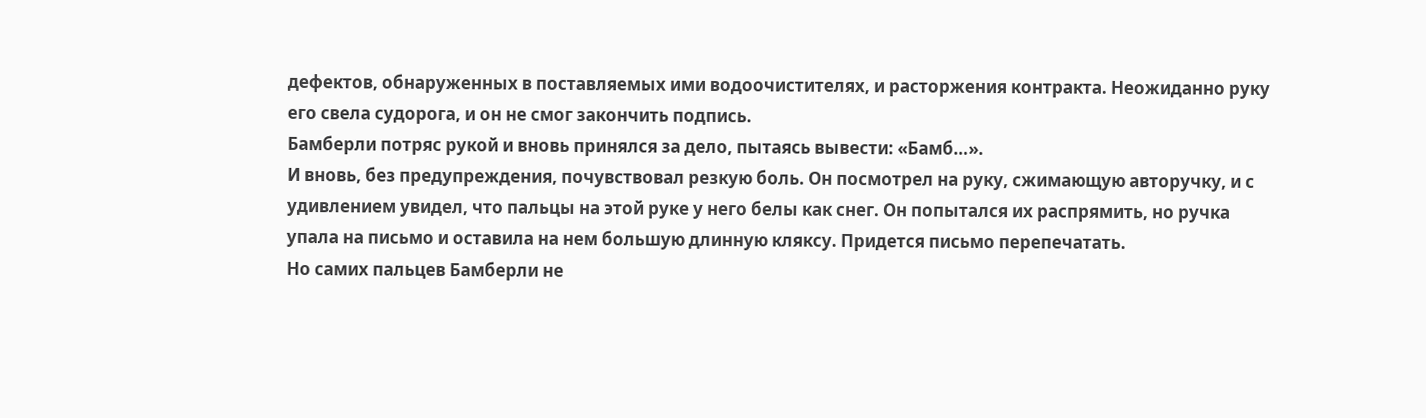дефектов, обнаруженных в поставляемых ими водоочистителях, и расторжения контракта. Неожиданно руку его свела судорога, и он не смог закончить подпись.
Бамберли потряс рукой и вновь принялся за дело, пытаясь вывести: «Бамб…».
И вновь, без предупреждения, почувствовал резкую боль. Он посмотрел на руку, сжимающую авторучку, и с удивлением увидел, что пальцы на этой руке у него белы как снег. Он попытался их распрямить, но ручка упала на письмо и оставила на нем большую длинную кляксу. Придется письмо перепечатать.
Но самих пальцев Бамберли не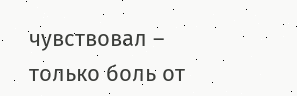чувствовал – только боль от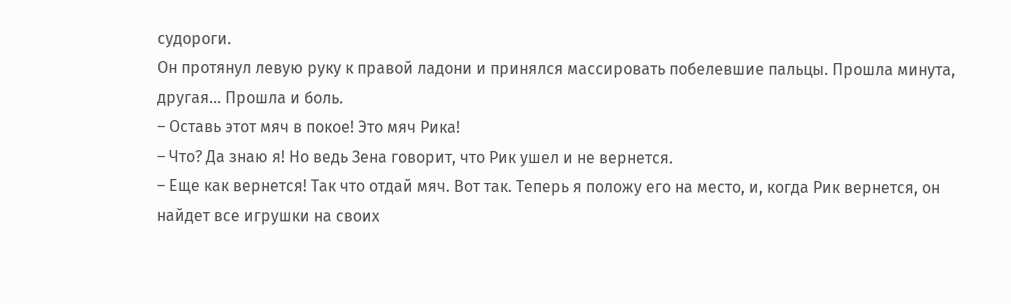судороги.
Он протянул левую руку к правой ладони и принялся массировать побелевшие пальцы. Прошла минута, другая… Прошла и боль.
– Оставь этот мяч в покое! Это мяч Рика!
– Что? Да знаю я! Но ведь Зена говорит, что Рик ушел и не вернется.
– Еще как вернется! Так что отдай мяч. Вот так. Теперь я положу его на место, и, когда Рик вернется, он найдет все игрушки на своих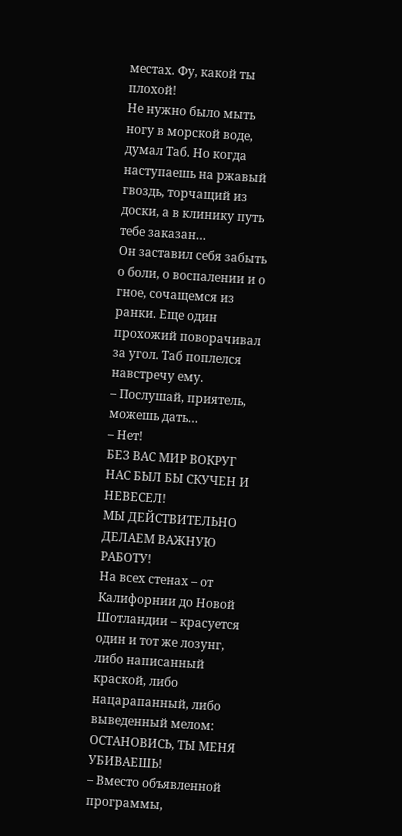местах. Фу, какой ты плохой!
Не нужно было мыть ногу в морской воде, думал Таб. Но когда наступаешь на ржавый гвоздь, торчащий из доски, а в клинику путь тебе заказан…
Он заставил себя забыть о боли, о воспалении и о гное, сочащемся из ранки. Еще один прохожий поворачивал за угол. Таб поплелся навстречу ему.
– Послушай, приятель, можешь дать…
– Нет!
БЕЗ ВАС МИР ВОКРУГ НАС БЫЛ БЫ СКУЧЕН И НЕВЕСЕЛ!
МЫ ДЕЙСТВИТЕЛЬНО ДЕЛАЕМ ВАЖНУЮ РАБОТУ!
На всех стенах – от Калифорнии до Новой Шотландии – красуется один и тот же лозунг, либо написанный краской, либо нацарапанный, либо выведенный мелом: ОСТАНОВИСЬ, ТЫ МЕНЯ УБИВАЕШЬ!
– Вместо объявленной программы,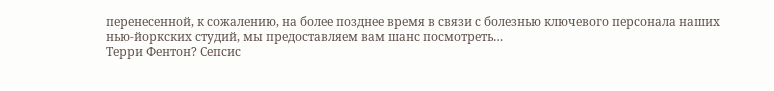перенесенной, к сожалению, на более позднее время в связи с болезнью ключевого персонала наших нью-йоркских студий, мы предоставляем вам шанс посмотреть…
Терри Фентон? Сепсис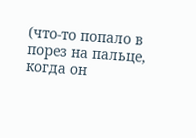(что-то попало в порез на пальце, когда он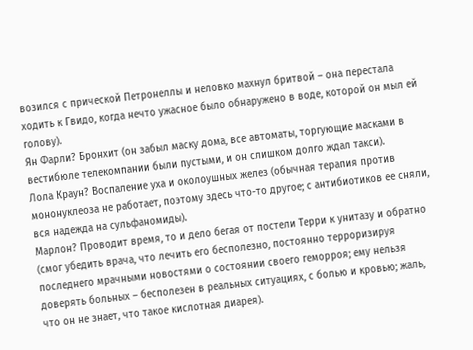возился с прической Петронеллы и неловко махнул бритвой – она перестала ходить к Гвидо, когда нечто ужасное было обнаружено в воде, которой он мыл ей голову).
Ян Фарли? Бронхит (он забыл маску дома, все автоматы, торгующие масками в вестибюле телекомпании были пустыми, и он слишком долго ждал такси).
Лола Краун? Воспаление уха и околоушных желез (обычная терапия против мононуклеоза не работает, поэтому здесь что-то другое; с антибиотиков ее сняли, вся надежда на сульфаномиды).
Марлон? Проводит время, то и дело бегая от постели Терри к унитазу и обратно (смог убедить врача, что лечить его бесполезно, постоянно терроризируя последнего мрачными новостями о состоянии своего геморроя; ему нельзя доверять больных – бесполезен в реальных ситуациях, с болью и кровью; жаль, что он не знает, что такое кислотная диарея).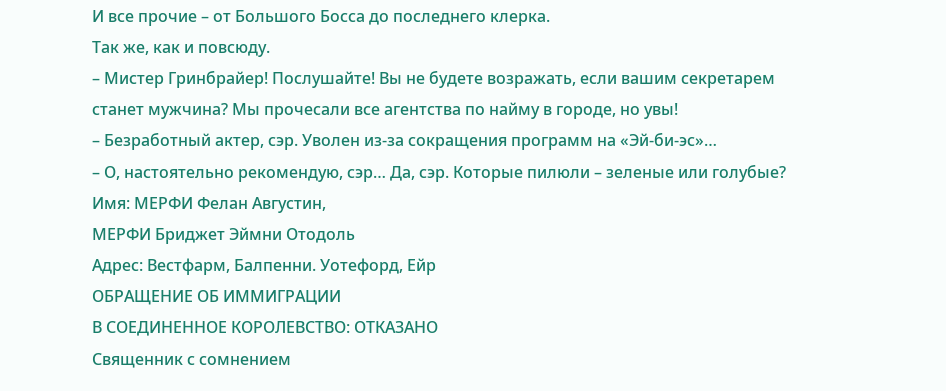И все прочие – от Большого Босса до последнего клерка.
Так же, как и повсюду.
– Мистер Гринбрайер! Послушайте! Вы не будете возражать, если вашим секретарем станет мужчина? Мы прочесали все агентства по найму в городе, но увы!
– Безработный актер, сэр. Уволен из-за сокращения программ на «Эй-би-эс»…
– О, настоятельно рекомендую, сэр… Да, сэр. Которые пилюли – зеленые или голубые?
Имя: МЕРФИ Фелан Августин,
МЕРФИ Бриджет Эймни Отодоль
Адрес: Вестфарм, Балпенни. Уотефорд, Ейр
ОБРАЩЕНИЕ ОБ ИММИГРАЦИИ
В СОЕДИНЕННОЕ КОРОЛЕВСТВО: ОТКАЗАНО
Священник с сомнением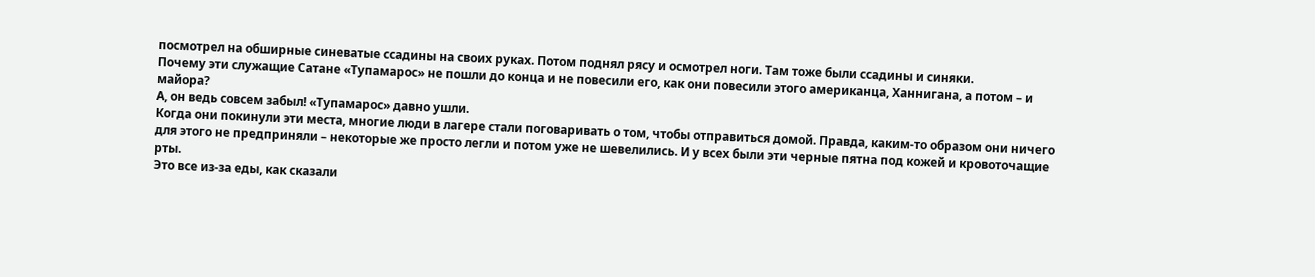посмотрел на обширные синеватые ссадины на своих руках. Потом поднял рясу и осмотрел ноги. Там тоже были ссадины и синяки.
Почему эти служащие Сатане «Тупамарос» не пошли до конца и не повесили его, как они повесили этого американца, Ханнигана, а потом – и майора?
А, он ведь совсем забыл! «Тупамарос» давно ушли.
Когда они покинули эти места, многие люди в лагере стали поговаривать о том, чтобы отправиться домой. Правда, каким-то образом они ничего для этого не предприняли – некоторые же просто легли и потом уже не шевелились. И у всех были эти черные пятна под кожей и кровоточащие рты.
Это все из-за еды, как сказали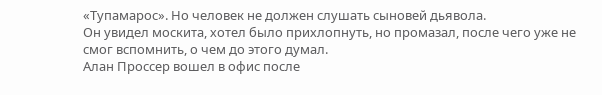«Тупамарос». Но человек не должен слушать сыновей дьявола.
Он увидел москита, хотел было прихлопнуть, но промазал, после чего уже не смог вспомнить, о чем до этого думал.
Алан Проссер вошел в офис после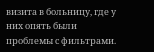визита в больницу, где у них опять были проблемы с фильтрами.